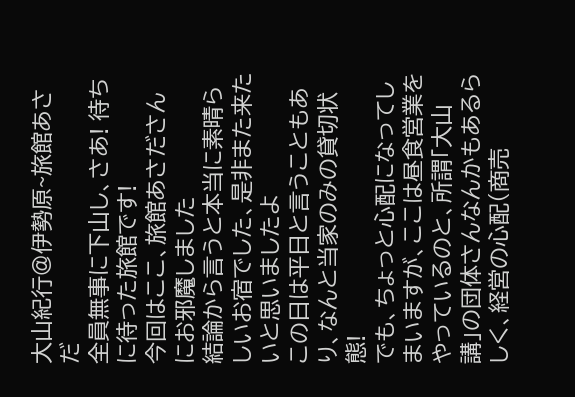大山紀行@伊勢原~旅館あさだ
全員無事に下山し、さあ! 待ちに待った旅館です!
今回はここ、旅館あさださんにお邪魔しました
結論から言うと本当に素晴らしいお宿でした、是非また来たいと思いましたよ
この日は平日と言うこともあり、なんと当家のみの貸切状態!
でも、ちょっと心配になってしまいますが、ここは昼食営業をやっているのと、所謂「大山講」の団体さんなんかもあるらしく、経営の心配(商売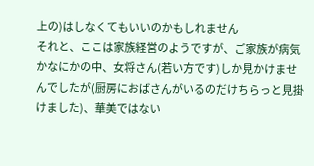上の)はしなくてもいいのかもしれません
それと、ここは家族経営のようですが、ご家族が病気かなにかの中、女将さん(若い方です)しか見かけませんでしたが(厨房におばさんがいるのだけちらっと見掛けました)、華美ではない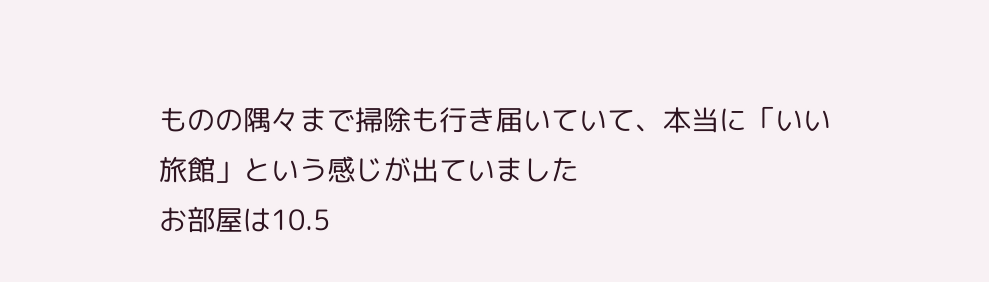ものの隅々まで掃除も行き届いていて、本当に「いい旅館」という感じが出ていました
お部屋は10.5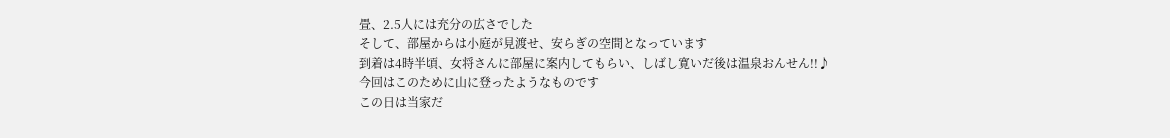畳、2.5人には充分の広さでした
そして、部屋からは小庭が見渡せ、安らぎの空間となっています
到着は4時半頃、女将さんに部屋に案内してもらい、しばし寛いだ後は温泉おんせん!!♪
今回はこのために山に登ったようなものです
この日は当家だ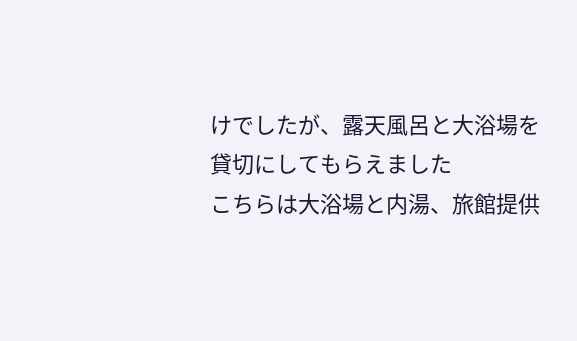けでしたが、露天風呂と大浴場を貸切にしてもらえました
こちらは大浴場と内湯、旅館提供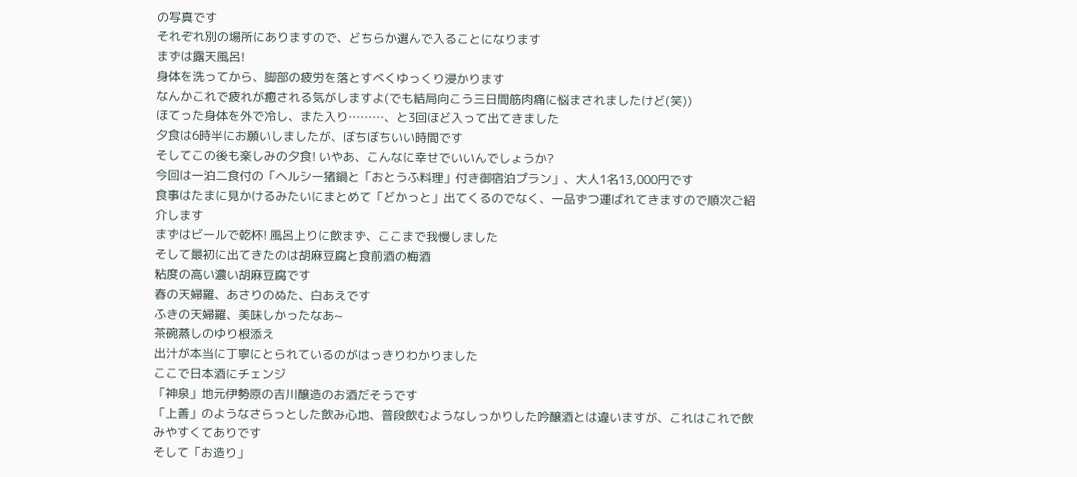の写真です
それぞれ別の場所にありますので、どちらか選んで入ることになります
まずは露天風呂!
身体を洗ってから、脚部の疲労を落とすべくゆっくり浸かります
なんかこれで疲れが癒される気がしますよ(でも結局向こう三日間筋肉痛に悩まされましたけど(笑))
ほてった身体を外で冷し、また入り………、と3回ほど入って出てきました
夕食は6時半にお願いしましたが、ぼちぼちいい時間です
そしてこの後も楽しみの夕食! いやあ、こんなに幸せでいいんでしょうか?
今回は一泊二食付の「ヘルシー猪鍋と「おとうふ料理」付き御宿泊プラン」、大人1名13,000円です
食事はたまに見かけるみたいにまとめて「どかっと」出てくるのでなく、一品ずつ運ばれてきますので順次ご紹介します
まずはビールで乾杯! 風呂上りに飲まず、ここまで我慢しました
そして最初に出てきたのは胡麻豆腐と食前酒の梅酒
粘度の高い濃い胡麻豆腐です
春の天婦羅、あさりのぬた、白あえです
ふきの天婦羅、美味しかったなあ~
茶碗蒸しのゆり根添え
出汁が本当に丁寧にとられているのがはっきりわかりました
ここで日本酒にチェンジ
「神泉」地元伊勢原の吉川醸造のお酒だそうです
「上善」のようなさらっとした飲み心地、普段飲むようなしっかりした吟醸酒とは違いますが、これはこれで飲みやすくてありです
そして「お造り」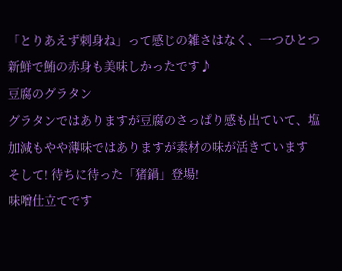「とりあえず刺身ね」って感じの雑さはなく、一つひとつ新鮮で鮪の赤身も美味しかったです♪
豆腐のグラタン
グラタンではありますが豆腐のさっぱり感も出ていて、塩加減もやや薄味ではありますが素材の味が活きています
そして! 待ちに待った「猪鍋」登場!
味噌仕立てです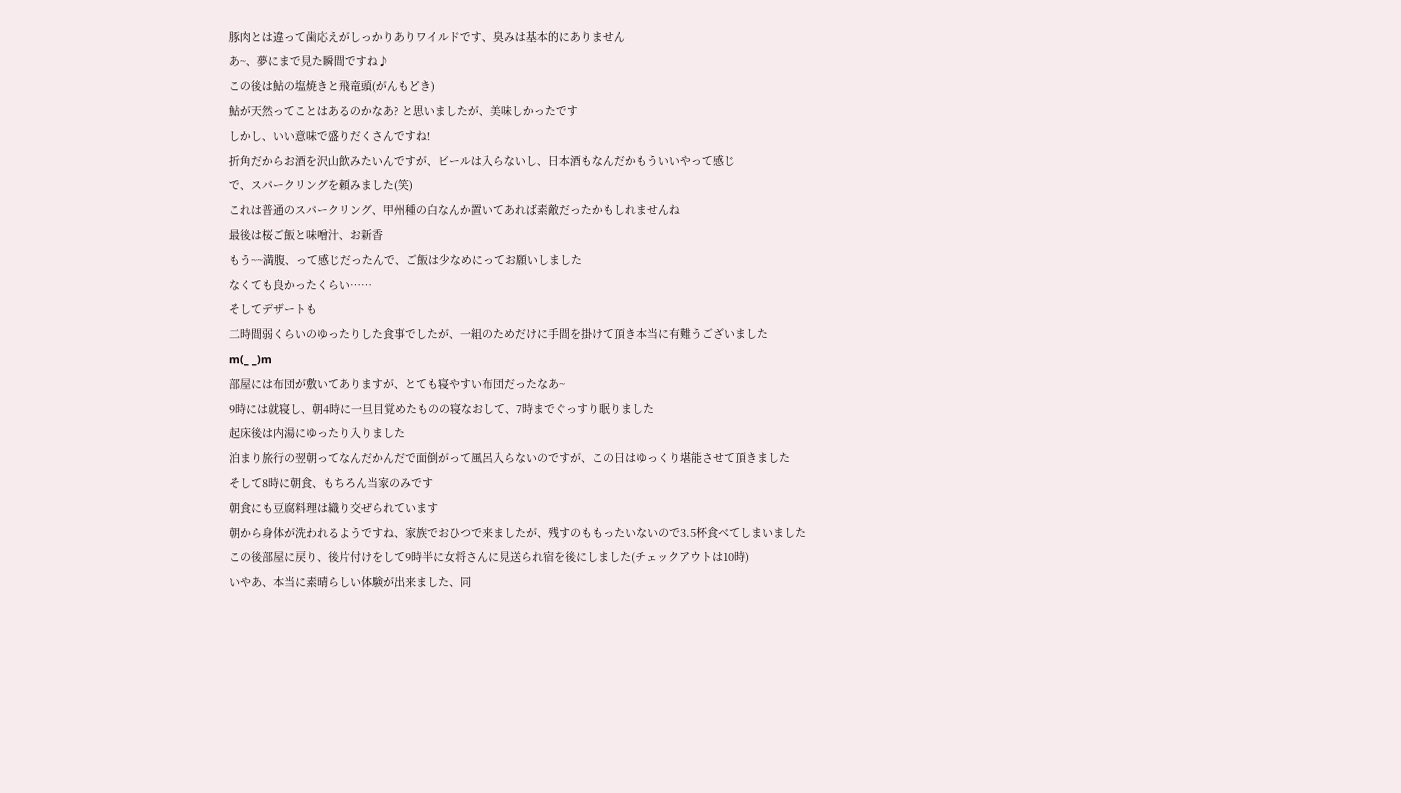豚肉とは違って歯応えがしっかりありワイルドです、臭みは基本的にありません
あ~、夢にまで見た瞬間ですね♪
この後は鮎の塩焼きと飛竜頭(がんもどき)
鮎が天然ってことはあるのかなあ? と思いましたが、美味しかったです
しかし、いい意味で盛りだくさんですね!
折角だからお酒を沢山飲みたいんですが、ビールは入らないし、日本酒もなんだかもういいやって感じ
で、スパークリングを頼みました(笑)
これは普通のスパークリング、甲州種の白なんか置いてあれば素敵だったかもしれませんね
最後は桜ご飯と味噌汁、お新香
もう~~満腹、って感じだったんで、ご飯は少なめにってお願いしました
なくても良かったくらい……
そしてデザートも
二時間弱くらいのゆったりした食事でしたが、一組のためだけに手間を掛けて頂き本当に有難うございました
m(_ _)m
部屋には布団が敷いてありますが、とても寝やすい布団だったなあ~
9時には就寝し、朝4時に一旦目覚めたものの寝なおして、7時までぐっすり眠りました
起床後は内湯にゆったり入りました
泊まり旅行の翌朝ってなんだかんだで面倒がって風呂入らないのですが、この日はゆっくり堪能させて頂きました
そして8時に朝食、もちろん当家のみです
朝食にも豆腐料理は織り交ぜられています
朝から身体が洗われるようですね、家族でおひつで来ましたが、残すのももったいないので3.5杯食べてしまいました
この後部屋に戻り、後片付けをして9時半に女将さんに見送られ宿を後にしました(チェックアウトは10時)
いやあ、本当に素晴らしい体験が出来ました、同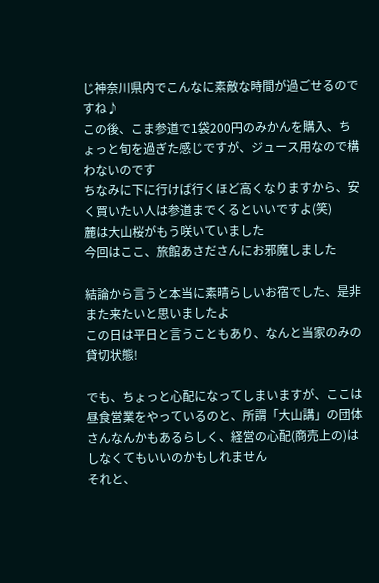じ神奈川県内でこんなに素敵な時間が過ごせるのですね♪
この後、こま参道で1袋200円のみかんを購入、ちょっと旬を過ぎた感じですが、ジュース用なので構わないのです
ちなみに下に行けば行くほど高くなりますから、安く買いたい人は参道までくるといいですよ(笑)
麓は大山桜がもう咲いていました
今回はここ、旅館あさださんにお邪魔しました

結論から言うと本当に素晴らしいお宿でした、是非また来たいと思いましたよ
この日は平日と言うこともあり、なんと当家のみの貸切状態!

でも、ちょっと心配になってしまいますが、ここは昼食営業をやっているのと、所謂「大山講」の団体さんなんかもあるらしく、経営の心配(商売上の)はしなくてもいいのかもしれません
それと、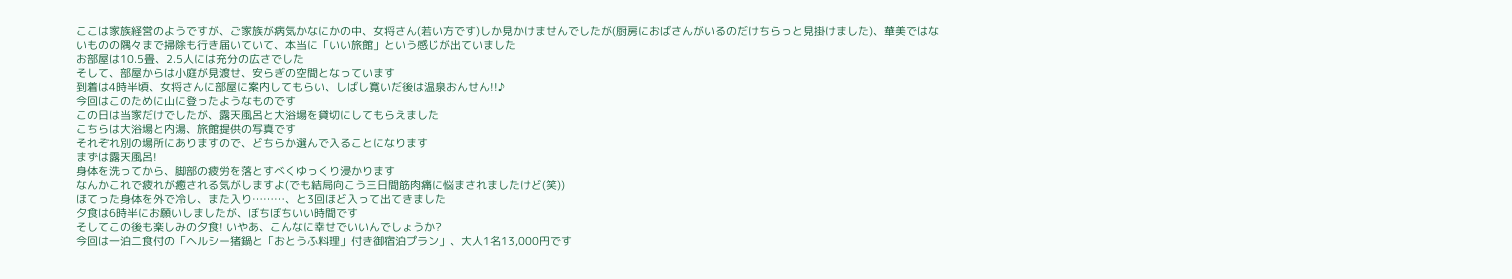ここは家族経営のようですが、ご家族が病気かなにかの中、女将さん(若い方です)しか見かけませんでしたが(厨房におばさんがいるのだけちらっと見掛けました)、華美ではないものの隅々まで掃除も行き届いていて、本当に「いい旅館」という感じが出ていました
お部屋は10.5畳、2.5人には充分の広さでした
そして、部屋からは小庭が見渡せ、安らぎの空間となっています
到着は4時半頃、女将さんに部屋に案内してもらい、しばし寛いだ後は温泉おんせん!!♪
今回はこのために山に登ったようなものです
この日は当家だけでしたが、露天風呂と大浴場を貸切にしてもらえました
こちらは大浴場と内湯、旅館提供の写真です
それぞれ別の場所にありますので、どちらか選んで入ることになります
まずは露天風呂!
身体を洗ってから、脚部の疲労を落とすべくゆっくり浸かります
なんかこれで疲れが癒される気がしますよ(でも結局向こう三日間筋肉痛に悩まされましたけど(笑))
ほてった身体を外で冷し、また入り………、と3回ほど入って出てきました
夕食は6時半にお願いしましたが、ぼちぼちいい時間です
そしてこの後も楽しみの夕食! いやあ、こんなに幸せでいいんでしょうか?
今回は一泊二食付の「ヘルシー猪鍋と「おとうふ料理」付き御宿泊プラン」、大人1名13,000円です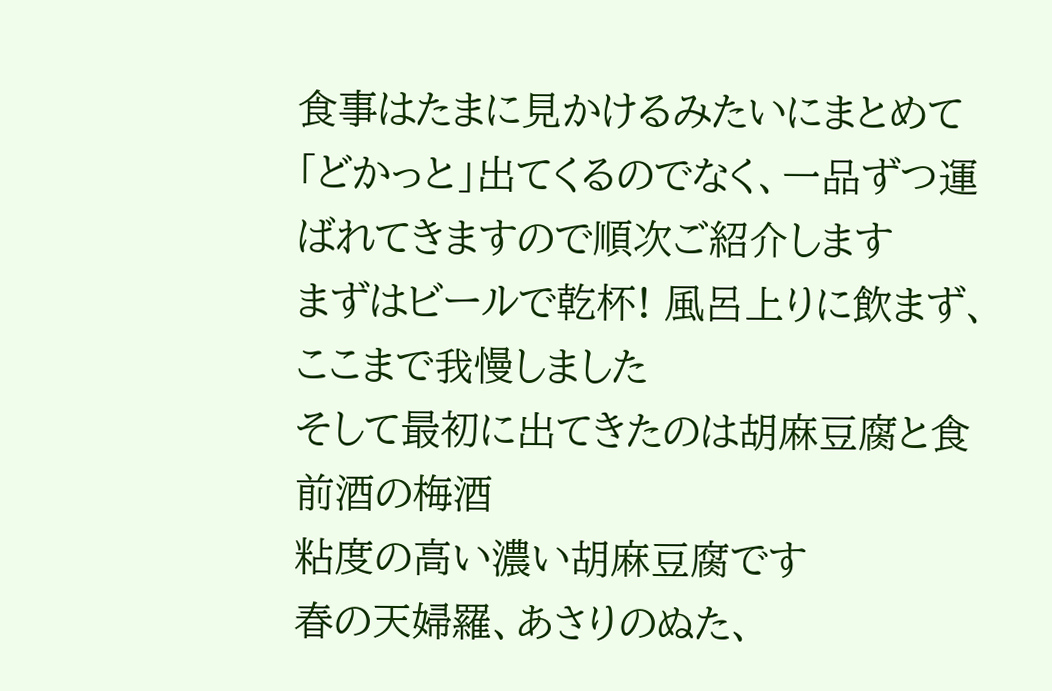食事はたまに見かけるみたいにまとめて「どかっと」出てくるのでなく、一品ずつ運ばれてきますので順次ご紹介します
まずはビールで乾杯! 風呂上りに飲まず、ここまで我慢しました
そして最初に出てきたのは胡麻豆腐と食前酒の梅酒
粘度の高い濃い胡麻豆腐です
春の天婦羅、あさりのぬた、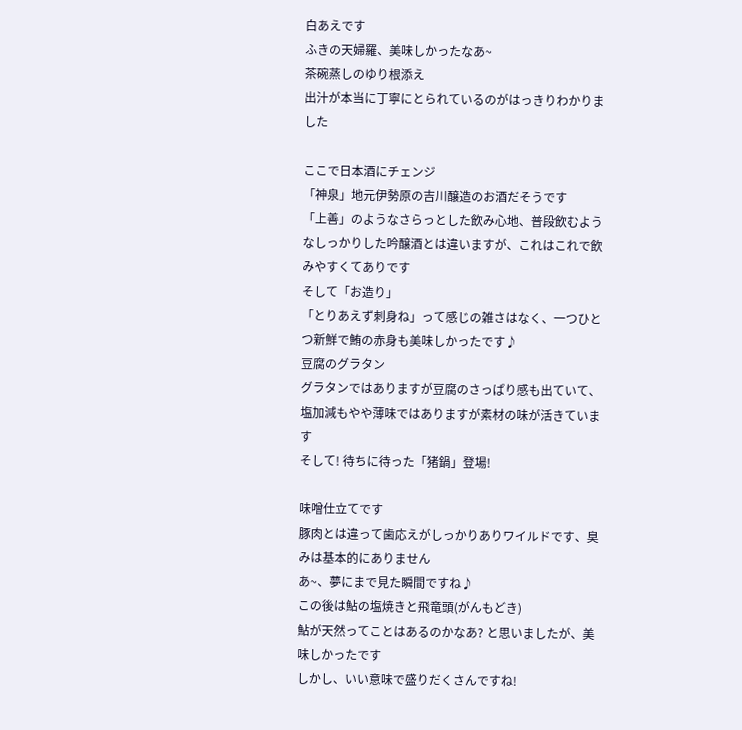白あえです
ふきの天婦羅、美味しかったなあ~
茶碗蒸しのゆり根添え
出汁が本当に丁寧にとられているのがはっきりわかりました

ここで日本酒にチェンジ
「神泉」地元伊勢原の吉川醸造のお酒だそうです
「上善」のようなさらっとした飲み心地、普段飲むようなしっかりした吟醸酒とは違いますが、これはこれで飲みやすくてありです
そして「お造り」
「とりあえず刺身ね」って感じの雑さはなく、一つひとつ新鮮で鮪の赤身も美味しかったです♪
豆腐のグラタン
グラタンではありますが豆腐のさっぱり感も出ていて、塩加減もやや薄味ではありますが素材の味が活きています
そして! 待ちに待った「猪鍋」登場!

味噌仕立てです
豚肉とは違って歯応えがしっかりありワイルドです、臭みは基本的にありません
あ~、夢にまで見た瞬間ですね♪
この後は鮎の塩焼きと飛竜頭(がんもどき)
鮎が天然ってことはあるのかなあ? と思いましたが、美味しかったです
しかし、いい意味で盛りだくさんですね!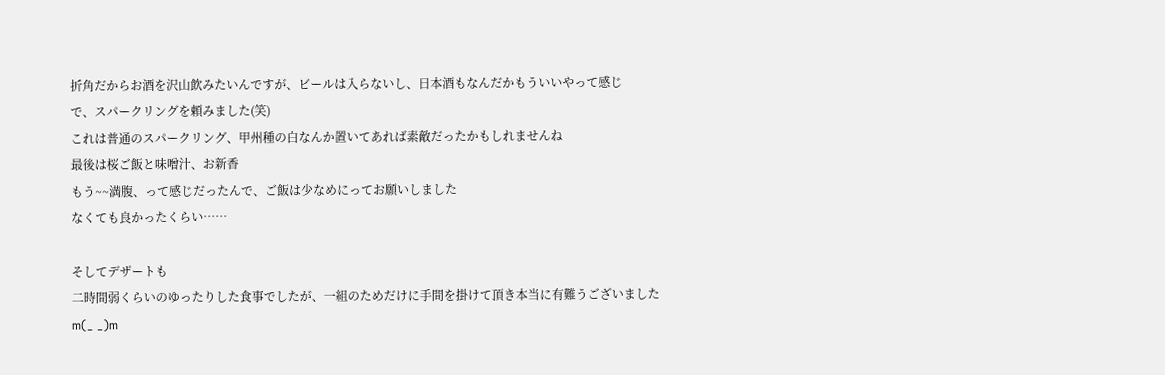折角だからお酒を沢山飲みたいんですが、ビールは入らないし、日本酒もなんだかもういいやって感じ
で、スパークリングを頼みました(笑)
これは普通のスパークリング、甲州種の白なんか置いてあれば素敵だったかもしれませんね
最後は桜ご飯と味噌汁、お新香
もう~~満腹、って感じだったんで、ご飯は少なめにってお願いしました
なくても良かったくらい……

そしてデザートも
二時間弱くらいのゆったりした食事でしたが、一組のためだけに手間を掛けて頂き本当に有難うございました
m(_ _)m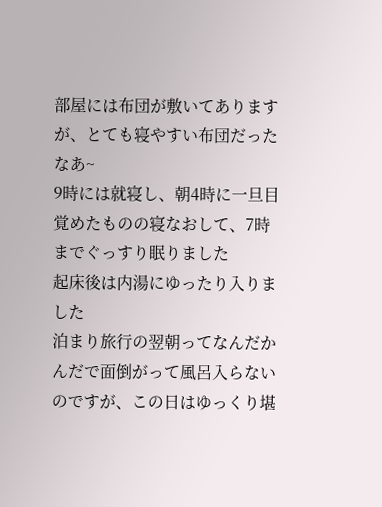部屋には布団が敷いてありますが、とても寝やすい布団だったなあ~
9時には就寝し、朝4時に一旦目覚めたものの寝なおして、7時までぐっすり眠りました
起床後は内湯にゆったり入りました
泊まり旅行の翌朝ってなんだかんだで面倒がって風呂入らないのですが、この日はゆっくり堪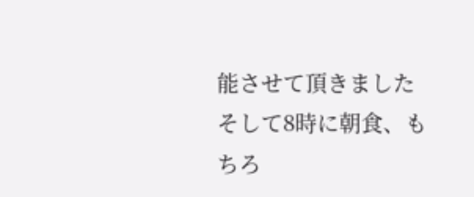能させて頂きました
そして8時に朝食、もちろ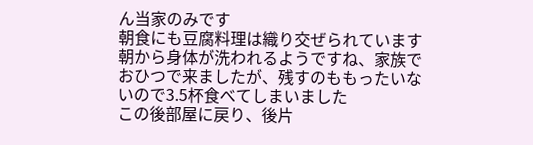ん当家のみです
朝食にも豆腐料理は織り交ぜられています
朝から身体が洗われるようですね、家族でおひつで来ましたが、残すのももったいないので3.5杯食べてしまいました
この後部屋に戻り、後片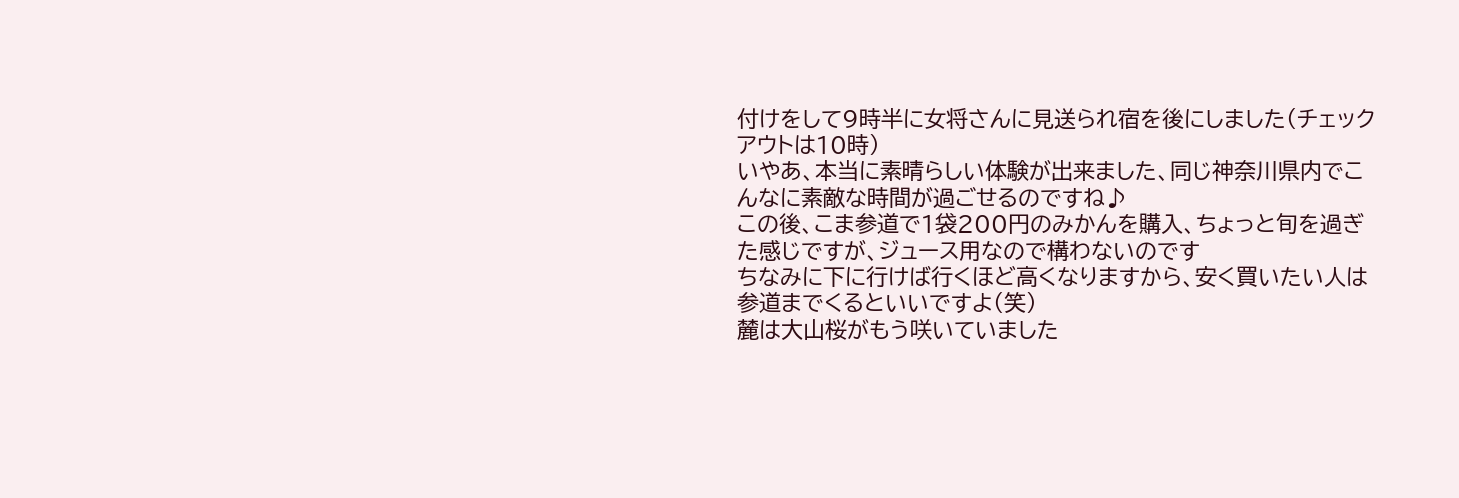付けをして9時半に女将さんに見送られ宿を後にしました(チェックアウトは10時)
いやあ、本当に素晴らしい体験が出来ました、同じ神奈川県内でこんなに素敵な時間が過ごせるのですね♪
この後、こま参道で1袋200円のみかんを購入、ちょっと旬を過ぎた感じですが、ジュース用なので構わないのです
ちなみに下に行けば行くほど高くなりますから、安く買いたい人は参道までくるといいですよ(笑)
麓は大山桜がもう咲いていました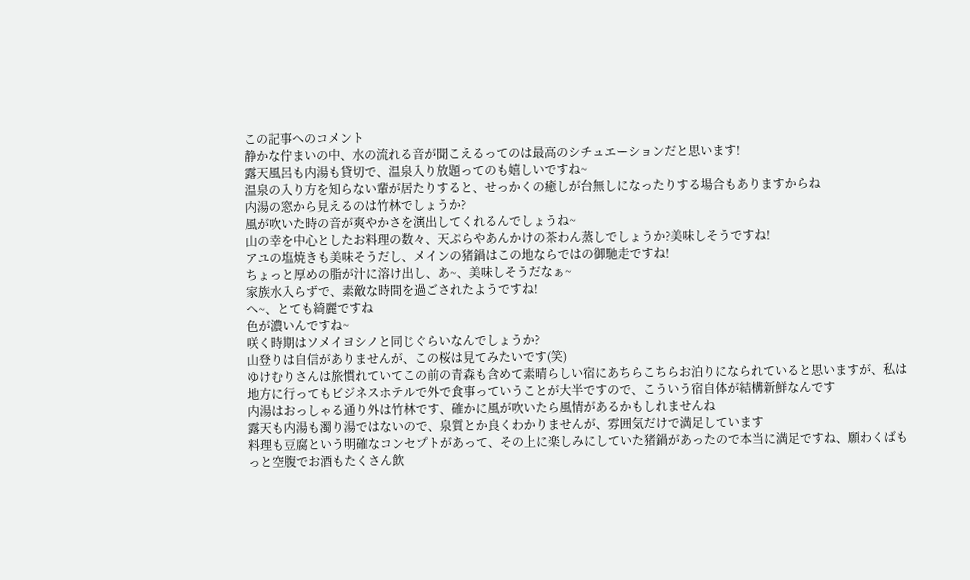この記事へのコメント
静かな佇まいの中、水の流れる音が聞こえるってのは最高のシチュエーションだと思います!
露天風呂も内湯も貸切で、温泉入り放題ってのも嬉しいですね~
温泉の入り方を知らない輩が居たりすると、せっかくの癒しが台無しになったりする場合もありますからね
内湯の窓から見えるのは竹林でしょうか?
風が吹いた時の音が爽やかさを演出してくれるんでしょうね~
山の幸を中心としたお料理の数々、天ぷらやあんかけの茶わん蒸しでしょうか?美味しそうですね!
アユの塩焼きも美味そうだし、メインの猪鍋はこの地ならではの御馳走ですね!
ちょっと厚めの脂が汁に溶け出し、あ~、美味しそうだなぁ~
家族水入らずで、素敵な時間を過ごされたようですね!
へ~、とても綺麗ですね
色が濃いんですね~
咲く時期はソメイヨシノと同じぐらいなんでしょうか?
山登りは自信がありませんが、この桜は見てみたいです(笑)
ゆけむりさんは旅慣れていてこの前の青森も含めて素晴らしい宿にあちらこちらお泊りになられていると思いますが、私は地方に行ってもビジネスホテルで外で食事っていうことが大半ですので、こういう宿自体が結構新鮮なんです
内湯はおっしゃる通り外は竹林です、確かに風が吹いたら風情があるかもしれませんね
露天も内湯も濁り湯ではないので、泉質とか良くわかりませんが、雰囲気だけで満足しています
料理も豆腐という明確なコンセプトがあって、その上に楽しみにしていた猪鍋があったので本当に満足ですね、願わくばもっと空腹でお酒もたくさん飲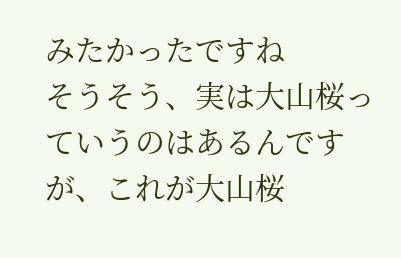みたかったですね
そうそう、実は大山桜っていうのはあるんですが、これが大山桜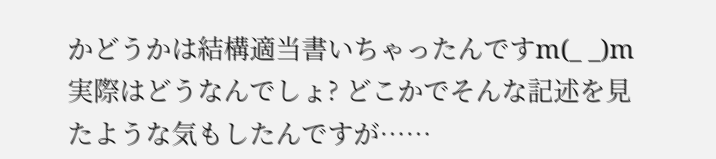かどうかは結構適当書いちゃったんですm(_ _)m
実際はどうなんでしょ? どこかでそんな記述を見たような気もしたんですが……